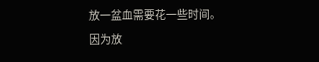放一盆血需要花一些时间。
因为放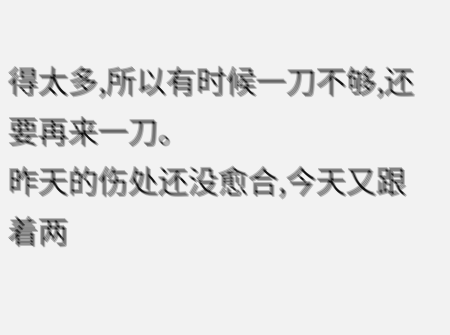得太多,所以有时候一刀不够,还要再来一刀。
昨天的伤处还没愈合,今天又跟着两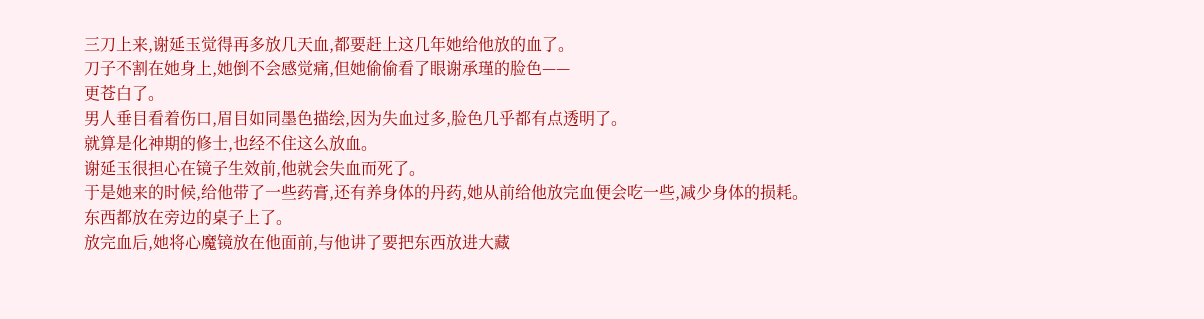三刀上来,谢延玉觉得再多放几天血,都要赶上这几年她给他放的血了。
刀子不割在她身上,她倒不会感觉痛,但她偷偷看了眼谢承瑾的脸色——
更苍白了。
男人垂目看着伤口,眉目如同墨色描绘,因为失血过多,脸色几乎都有点透明了。
就算是化神期的修士,也经不住这么放血。
谢延玉很担心在镜子生效前,他就会失血而死了。
于是她来的时候,给他带了一些药膏,还有养身体的丹药,她从前给他放完血便会吃一些,减少身体的损耗。
东西都放在旁边的桌子上了。
放完血后,她将心魔镜放在他面前,与他讲了要把东西放进大藏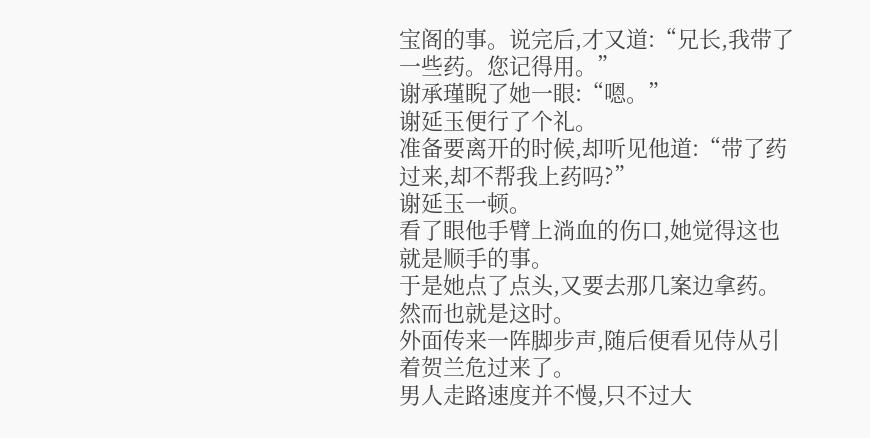宝阁的事。说完后,才又道:“兄长,我带了一些药。您记得用。”
谢承瑾睨了她一眼:“嗯。”
谢延玉便行了个礼。
准备要离开的时候,却听见他道:“带了药过来,却不帮我上药吗?”
谢延玉一顿。
看了眼他手臂上淌血的伤口,她觉得这也就是顺手的事。
于是她点了点头,又要去那几案边拿药。
然而也就是这时。
外面传来一阵脚步声,随后便看见侍从引着贺兰危过来了。
男人走路速度并不慢,只不过大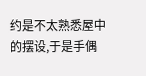约是不太熟悉屋中的摆设,于是手偶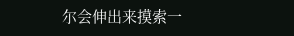尔会伸出来摸索一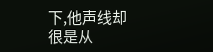下,他声线却很是从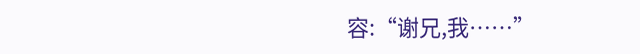容:“谢兄,我……”